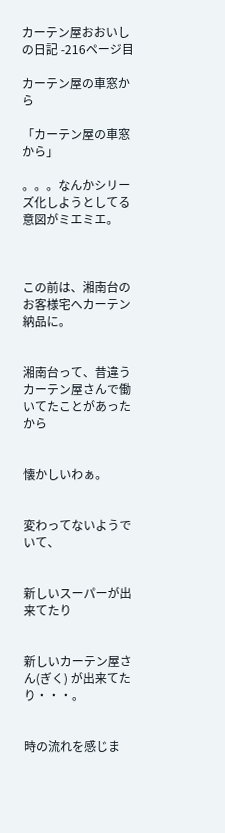カーテン屋おおいしの日記 -216ページ目

カーテン屋の車窓から

「カーテン屋の車窓から」

。。。なんかシリーズ化しようとしてる意図がミエミエ。



この前は、湘南台のお客様宅へカーテン納品に。


湘南台って、昔違うカーテン屋さんで働いてたことがあったから


懐かしいわぁ。


変わってないようでいて、


新しいスーパーが出来てたり


新しいカーテン屋さん(ぎく) が出来てたり・・・。


時の流れを感じま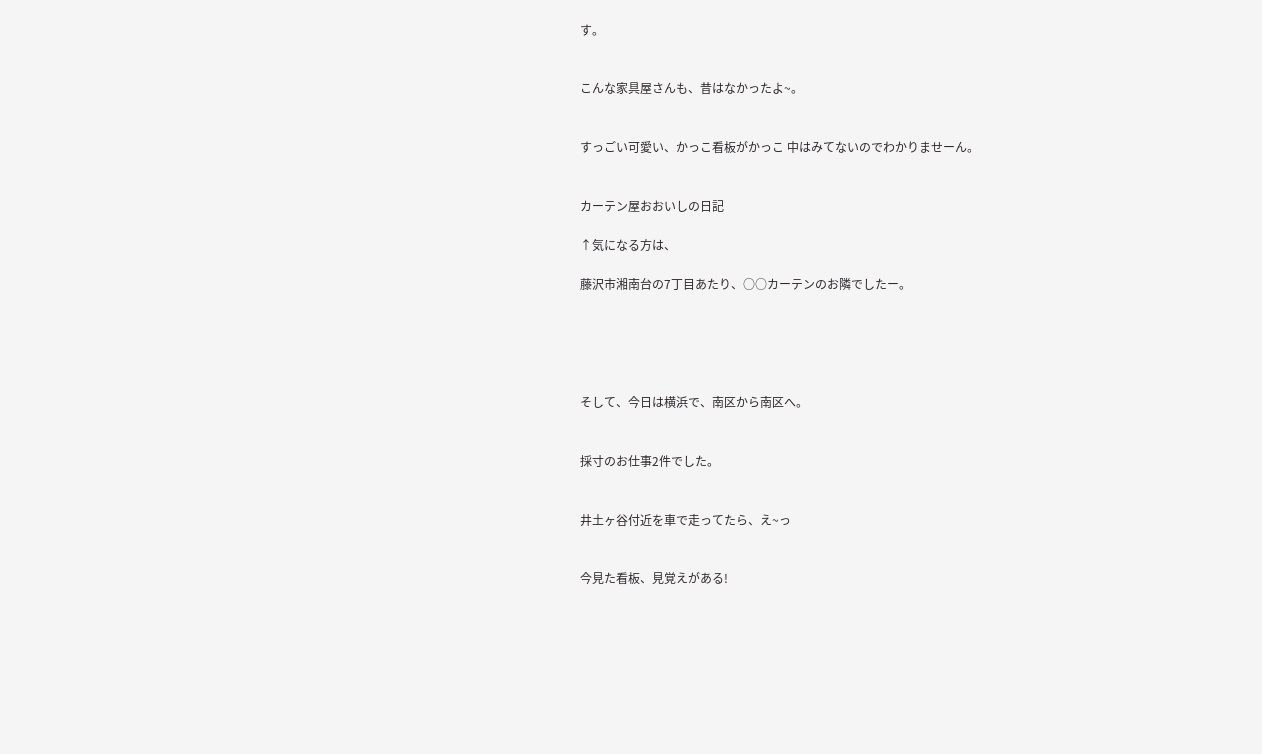す。


こんな家具屋さんも、昔はなかったよ~。


すっごい可愛い、かっこ看板がかっこ 中はみてないのでわかりませーん。


カーテン屋おおいしの日記

↑気になる方は、

藤沢市湘南台の7丁目あたり、○○カーテンのお隣でしたー。





そして、今日は横浜で、南区から南区へ。


採寸のお仕事2件でした。


井土ヶ谷付近を車で走ってたら、え~っ


今見た看板、見覚えがある!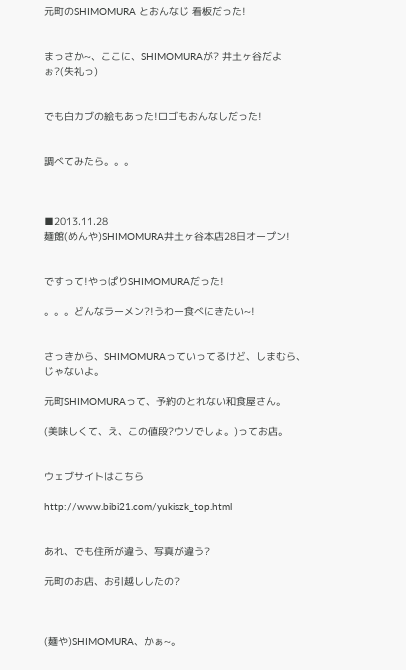元町のSHIMOMURA とおんなじ 看板だった!


まっさか~、ここに、SHIMOMURAが? 井土ヶ谷だよぉ?(失礼っ)


でも白カブの絵もあった!ロゴもおんなしだった!


調べてみたら。。。



■2013.11.28
麺館(めんや)SHIMOMURA井土ヶ谷本店28日オープン!


ですって!やっぱりSHIMOMURAだった!

。。。どんなラーメン?!うわー食べにきたい~!


さっきから、SHIMOMURAっていってるけど、しまむら、じゃないよ。

元町SHIMOMURAって、予約のとれない和食屋さん。

(美味しくて、え、この値段?ウソでしょ。)ってお店。


ウェブサイトはこちら

http://www.bibi21.com/yukiszk_top.html


あれ、でも住所が違う、写真が違う?

元町のお店、お引越ししたの?



(麺や)SHIMOMURA、かぁ~。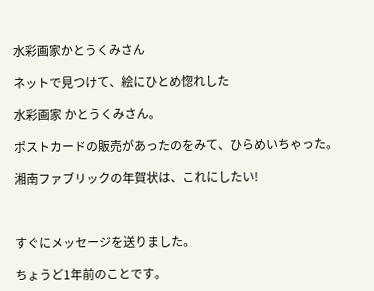水彩画家かとうくみさん

ネットで見つけて、絵にひとめ惚れした

水彩画家 かとうくみさん。

ポストカードの販売があったのをみて、ひらめいちゃった。

湘南ファブリックの年賀状は、これにしたい!



すぐにメッセージを送りました。

ちょうど1年前のことです。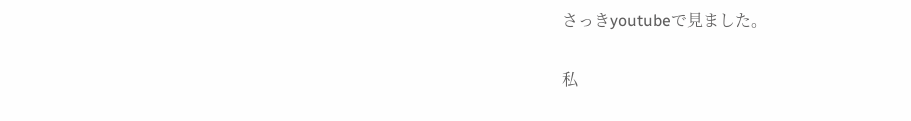さっきyoutubeで見ました。

私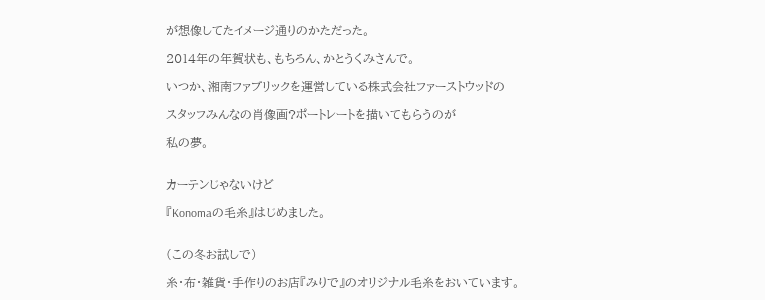が想像してたイメージ通りのかただった。

2014年の年賀状も、もちろん、かとうくみさんで。

いつか、湘南ファブリックを運営している株式会社ファーストウッドの

スタッフみんなの肖像画?ポートレートを描いてもらうのが

私の夢。


カーテンじゃないけど

『Konomaの毛糸』はじめました。


(この冬お試しで)

糸・布・雑貨・手作りのお店『みりで』のオリジナル毛糸をおいています。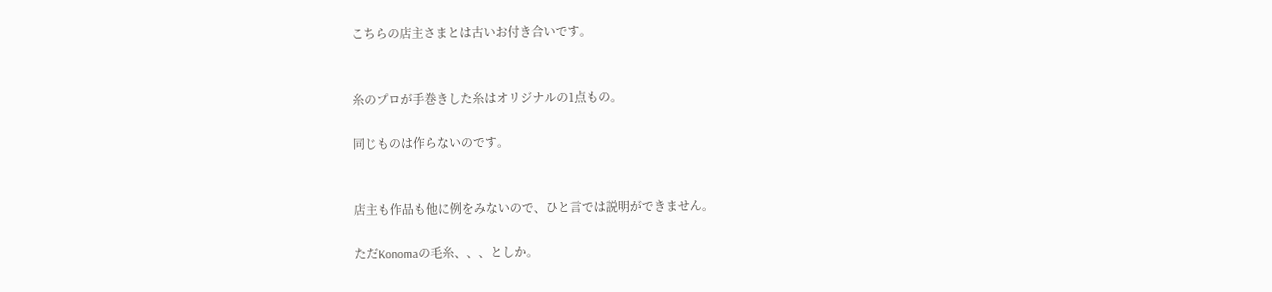こちらの店主さまとは古いお付き合いです。


糸のプロが手巻きした糸はオリジナルの1点もの。

同じものは作らないのです。


店主も作品も他に例をみないので、ひと言では説明ができません。

ただKonomaの毛糸、、、としか。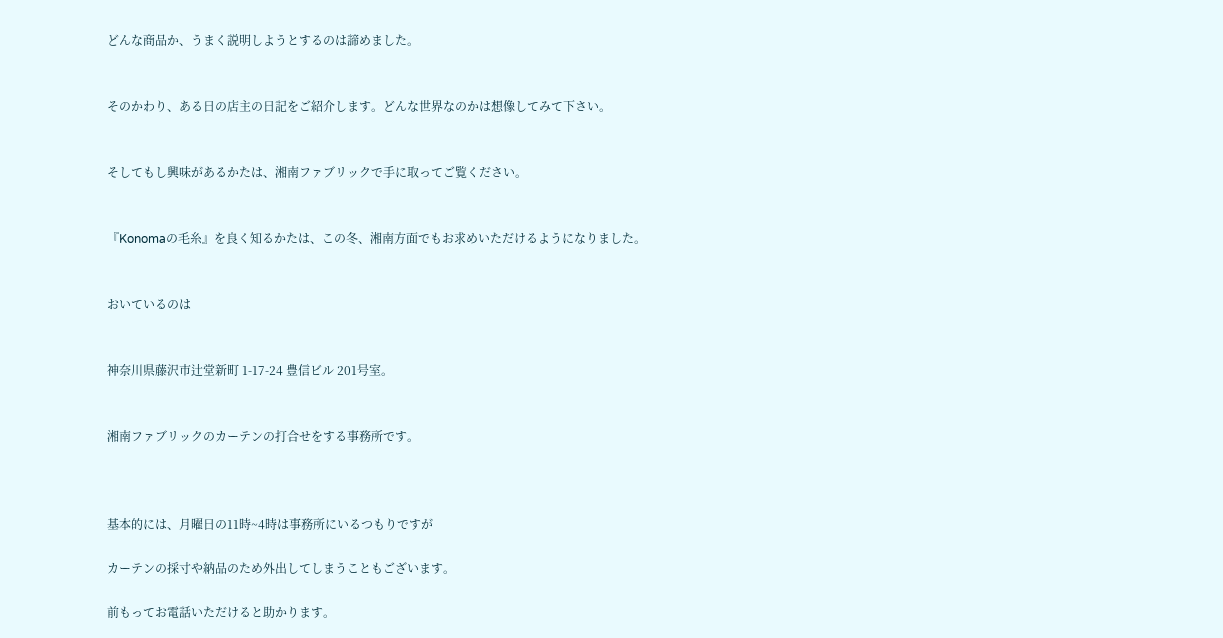どんな商品か、うまく説明しようとするのは諦めました。


そのかわり、ある日の店主の日記をご紹介します。どんな世界なのかは想像してみて下さい。


そしてもし興味があるかたは、湘南ファブリックで手に取ってご覧ください。


『Konomaの毛糸』を良く知るかたは、この冬、湘南方面でもお求めいただけるようになりました。


おいているのは


神奈川県藤沢市辻堂新町 1-17-24 豊信ビル 201号室。


湘南ファブリックのカーテンの打合せをする事務所です。



基本的には、月曜日の11時~4時は事務所にいるつもりですが

カーテンの採寸や納品のため外出してしまうこともございます。

前もってお電話いただけると助かります。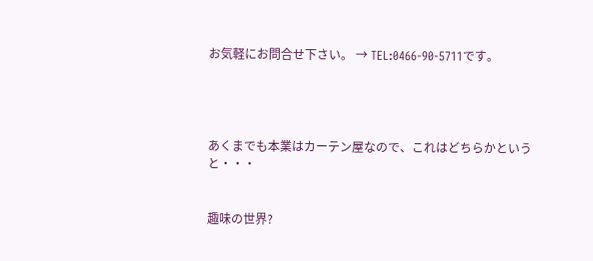お気軽にお問合せ下さい。 → TEL:0466-90-5711です。




あくまでも本業はカーテン屋なので、これはどちらかというと・・・


趣味の世界?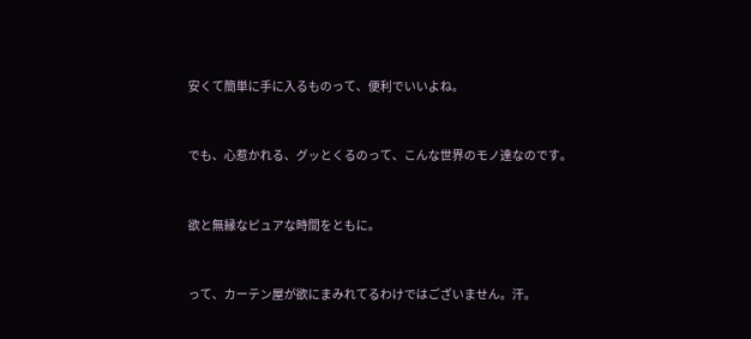安くて簡単に手に入るものって、便利でいいよね。


でも、心惹かれる、グッとくるのって、こんな世界のモノ達なのです。


欲と無縁なピュアな時間をともに。


って、カーテン屋が欲にまみれてるわけではございません。汗。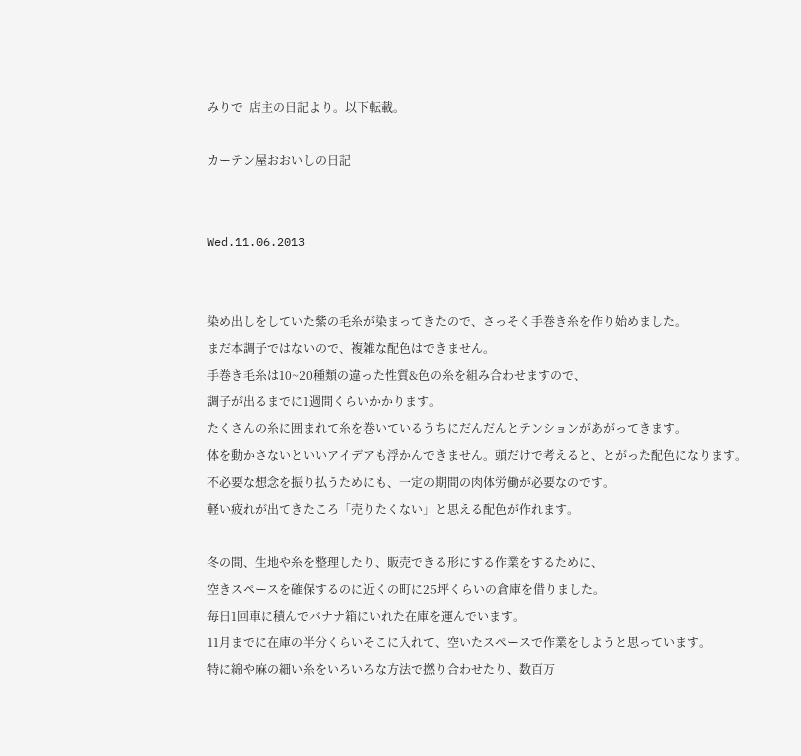みりで  店主の日記より。以下転載。

カーテン屋おおいしの日記


Wed.11.06.2013


染め出しをしていた紫の毛糸が染まってきたので、さっそく手巻き糸を作り始めました。
まだ本調子ではないので、複雑な配色はできません。
手巻き毛糸は10~20種類の違った性質&色の糸を組み合わせますので、
調子が出るまでに1週間くらいかかります。
たくさんの糸に囲まれて糸を巻いているうちにだんだんとテンションがあがってきます。
体を動かさないといいアイデアも浮かんできません。頭だけで考えると、とがった配色になります。
不必要な想念を振り払うためにも、一定の期間の肉体労働が必要なのです。
軽い疲れが出てきたころ「売りたくない」と思える配色が作れます。

冬の間、生地や糸を整理したり、販売できる形にする作業をするために、
空きスペースを確保するのに近くの町に25坪くらいの倉庫を借りました。
毎日1回車に積んでバナナ箱にいれた在庫を運んでいます。
11月までに在庫の半分くらいそこに入れて、空いたスペースで作業をしようと思っています。
特に綿や麻の細い糸をいろいろな方法で撚り合わせたり、数百万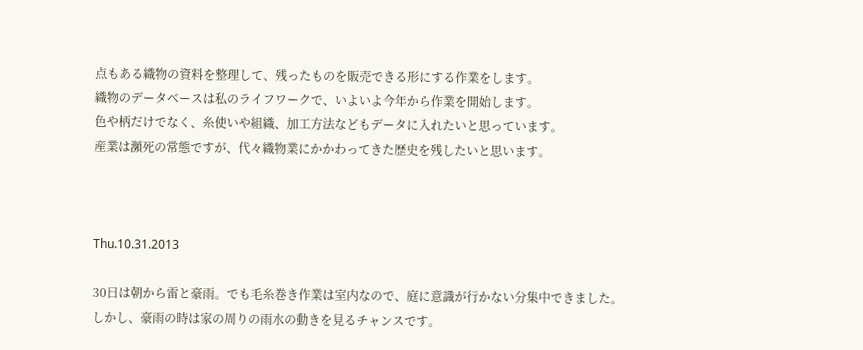点もある織物の資料を整理して、残ったものを販売できる形にする作業をします。
織物のデータベースは私のライフワークで、いよいよ今年から作業を開始します。
色や柄だけでなく、糸使いや組織、加工方法などもデータに入れたいと思っています。
産業は瀕死の常態ですが、代々織物業にかかわってきた歴史を残したいと思います。



Thu.10.31.2013

30日は朝から雷と豪雨。でも毛糸巻き作業は室内なので、庭に意識が行かない分集中できました。
しかし、豪雨の時は家の周りの雨水の動きを見るチャンスです。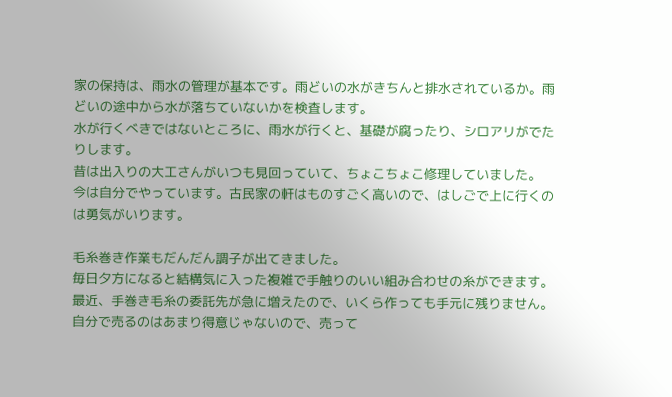家の保持は、雨水の管理が基本です。雨どいの水がきちんと排水されているか。雨どいの途中から水が落ちていないかを検査します。
水が行くべきではないところに、雨水が行くと、基礎が腐ったり、シロアリがでたりします。
昔は出入りの大工さんがいつも見回っていて、ちょこちょこ修理していました。
今は自分でやっています。古民家の軒はものすごく高いので、はしごで上に行くのは勇気がいります。

毛糸巻き作業もだんだん調子が出てきました。
毎日夕方になると結構気に入った複雑で手触りのいい組み合わせの糸ができます。
最近、手巻き毛糸の委託先が急に増えたので、いくら作っても手元に残りません。
自分で売るのはあまり得意じゃないので、売って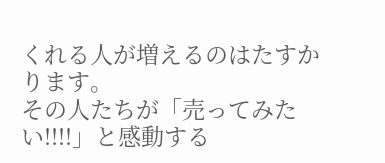くれる人が増えるのはたすかります。
その人たちが「売ってみたい!!!!」と感動する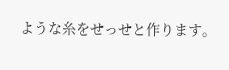ような糸をせっせと作ります。